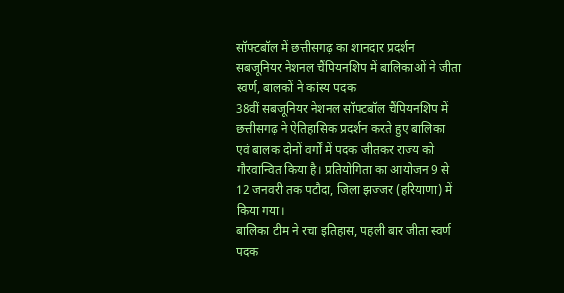सॉफ्टबॉल में छत्तीसगढ़ का शानदार प्रदर्शन
सबजूनियर नेशनल चैंपियनशिप में बालिकाओं ने जीता स्वर्ण, बालकों ने कांस्य पदक
38वीं सबजूनियर नेशनल सॉफ्टबॉल चैंपियनशिप में छत्तीसगढ़ ने ऐतिहासिक प्रदर्शन करते हुए बालिका एवं बालक दोनों वर्गों में पदक जीतकर राज्य को गौरवान्वित किया है। प्रतियोगिता का आयोजन 9 से 12 जनवरी तक पटौदा, जिला झज्जर (हरियाणा) में किया गया।
बालिका टीम ने रचा इतिहास, पहली बार जीता स्वर्ण पदक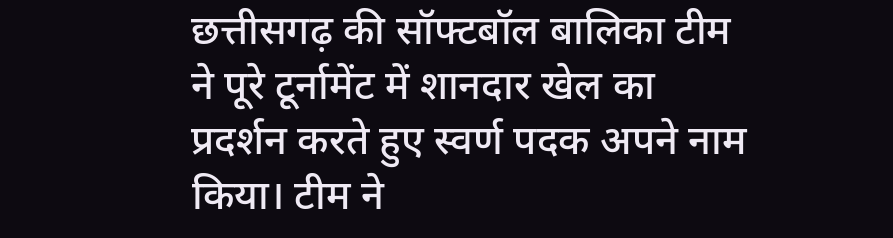छत्तीसगढ़ की सॉफ्टबॉल बालिका टीम ने पूरे टूर्नामेंट में शानदार खेल का प्रदर्शन करते हुए स्वर्ण पदक अपने नाम किया। टीम ने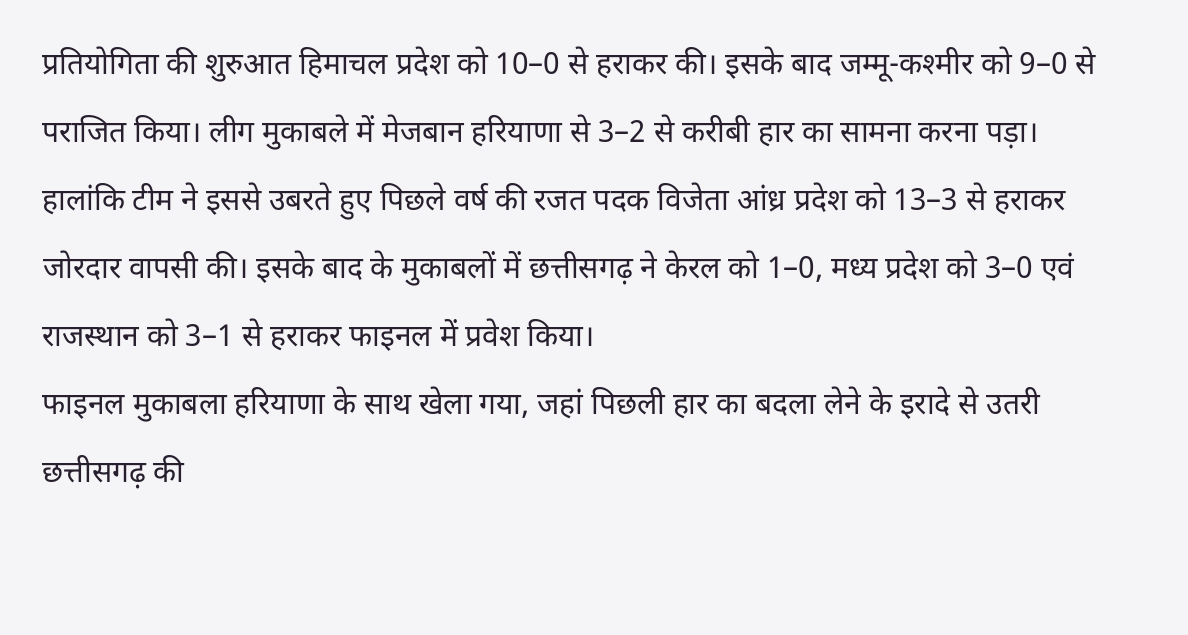प्रतियोगिता की शुरुआत हिमाचल प्रदेश को 10–0 से हराकर की। इसके बाद जम्मू-कश्मीर को 9–0 से पराजित किया। लीग मुकाबले में मेजबान हरियाणा से 3–2 से करीबी हार का सामना करना पड़ा।
हालांकि टीम ने इससे उबरते हुए पिछले वर्ष की रजत पदक विजेता आंध्र प्रदेश को 13–3 से हराकर जोरदार वापसी की। इसके बाद के मुकाबलों में छत्तीसगढ़ ने केरल को 1–0, मध्य प्रदेश को 3–0 एवं राजस्थान को 3–1 से हराकर फाइनल में प्रवेश किया।
फाइनल मुकाबला हरियाणा के साथ खेला गया, जहां पिछली हार का बदला लेने के इरादे से उतरी छत्तीसगढ़ की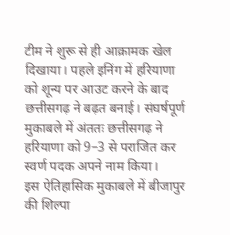टीम ने शुरू से ही आक्रामक खेल दिखाया। पहले इनिंग में हरियाणा को शून्य पर आउट करने के बाद छत्तीसगढ़ ने बढ़त बनाई। संघर्षपूर्ण मुकाबले में अंततः छत्तीसगढ़ ने हरियाणा को 9–3 से पराजित कर स्वर्ण पदक अपने नाम किया।
इस ऐतिहासिक मुकाबले में बीजापुर की शिल्पा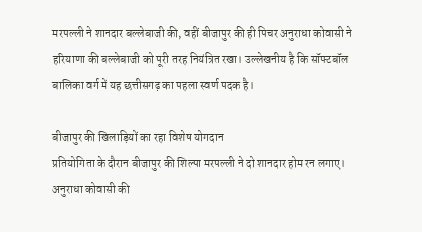मरपल्ली ने शानदार बल्लेबाजी की, वहीं बीजापुर की ही पिचर अनुराधा कोवासी ने हरियाणा की बल्लेबाजी को पूरी तरह नियंत्रित रखा। उल्लेखनीय है कि सॉफ्टबॉल बालिका वर्ग में यह छत्तीसगढ़ का पहला स्वर्ण पदक है।

बीजापुर की खिलाड़ियों का रहा विशेष योगदान
प्रतियोगिता के दौरान बीजापुर की शिल्पा मरपल्ली ने दो शानदार होम रन लगाए। अनुराधा कोवासी की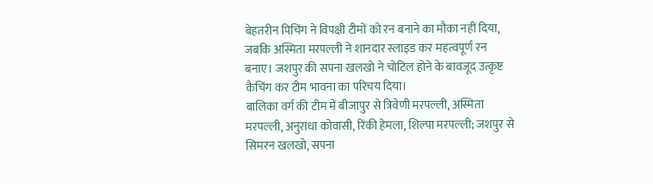बेहतरीन पिचिंग ने विपक्षी टीमों को रन बनाने का मौका नहीं दिया, जबकि अस्मिता मरपल्ली ने शानदार स्लाइड कर महत्वपूर्ण रन बनाए। जशपुर की सपना खलखो ने चोटिल होने के बावजूद उत्कृष्ट कैचिंग कर टीम भावना का परिचय दिया।
बालिका वर्ग की टीम में बीजापुर से त्रिवेणी मरपल्ली, अस्मिता मरपल्ली, अनुराधा कोवासी, रिंकी हेमला, शिल्पा मरपल्ली; जशपुर से सिमरन खलखो, सपना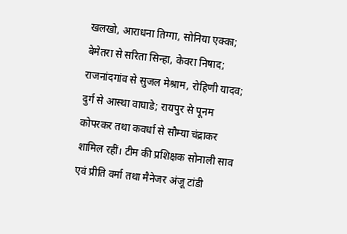खलखो, आराधना तिग्गा, सोनिया एक्का; बेमेतरा से सरिता सिन्हा, केवरा निषाद; राजनांदगांव से सुजल मेश्राम, रोहिणी यादव; दुर्ग से आस्था वाघाडे; रायपुर से पूनम कोपरकर तथा कवर्धा से सौम्या चंद्राकर शामिल रहीं। टीम की प्रशिक्षक सोनाली साव एवं प्रीति वर्मा तथा मैनेजर अंजू टांडी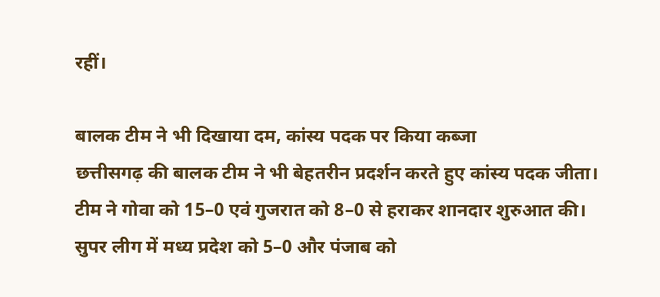रहीं।

बालक टीम ने भी दिखाया दम, कांस्य पदक पर किया कब्जा
छत्तीसगढ़ की बालक टीम ने भी बेहतरीन प्रदर्शन करते हुए कांस्य पदक जीता। टीम ने गोवा को 15–0 एवं गुजरात को 8–0 से हराकर शानदार शुरुआत की। सुपर लीग में मध्य प्रदेश को 5–0 और पंजाब को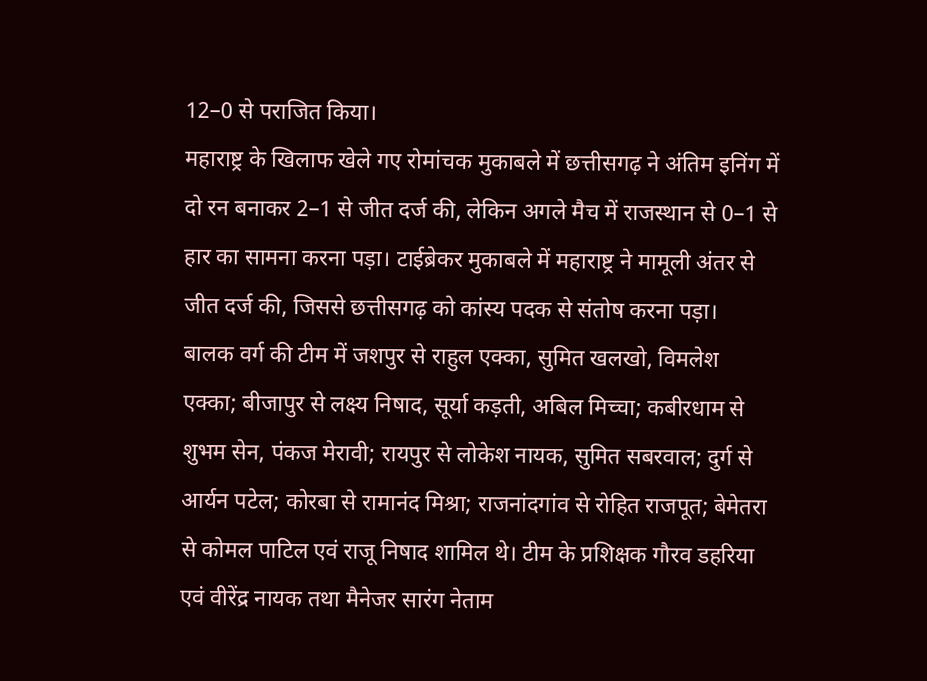12–0 से पराजित किया।
महाराष्ट्र के खिलाफ खेले गए रोमांचक मुकाबले में छत्तीसगढ़ ने अंतिम इनिंग में दो रन बनाकर 2–1 से जीत दर्ज की, लेकिन अगले मैच में राजस्थान से 0–1 से हार का सामना करना पड़ा। टाईब्रेकर मुकाबले में महाराष्ट्र ने मामूली अंतर से जीत दर्ज की, जिससे छत्तीसगढ़ को कांस्य पदक से संतोष करना पड़ा।
बालक वर्ग की टीम में जशपुर से राहुल एक्का, सुमित खलखो, विमलेश एक्का; बीजापुर से लक्ष्य निषाद, सूर्या कड़ती, अबिल मिच्चा; कबीरधाम से शुभम सेन, पंकज मेरावी; रायपुर से लोकेश नायक, सुमित सबरवाल; दुर्ग से आर्यन पटेल; कोरबा से रामानंद मिश्रा; राजनांदगांव से रोहित राजपूत; बेमेतरा से कोमल पाटिल एवं राजू निषाद शामिल थे। टीम के प्रशिक्षक गौरव डहरिया एवं वीरेंद्र नायक तथा मैनेजर सारंग नेताम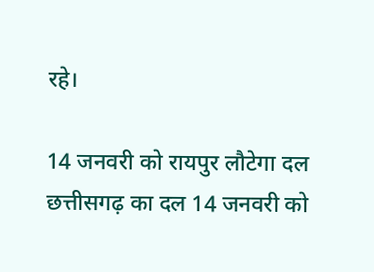रहे।

14 जनवरी को रायपुर लौटेगा दल
छत्तीसगढ़ का दल 14 जनवरी को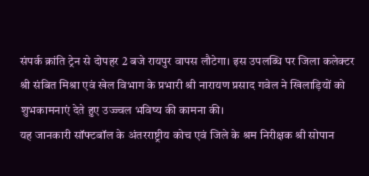संपर्क क्रांति ट्रेन से दोपहर 2 बजे रायपुर वापस लौटेगा। इस उपलब्धि पर जिला कलेक्टर श्री संबित मिश्रा एवं खेल विभाग के प्रभारी श्री नारायण प्रसाद गवेल ने खिलाड़ियों को शुभकामनाएं देते हुए उज्ज्वल भविष्य की कामना की।
यह जानकारी सॉफ्टबॉल के अंतरराष्ट्रीय कोच एवं जिले के श्रम निरीक्षक श्री सोपान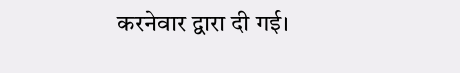करनेवार द्वारा दी गई।